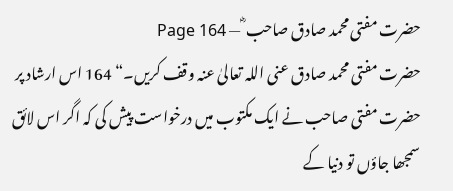حضرت مفتی محمد صادق صاحب ؓ — Page 164
حضرت مفتی محمد صادق عنی اللہ تعالیٰ عنہ وقف کریں۔“ 164 اس ارشاد پر حضرت مفتی صاحب نے ایک مکتوب میں درخواست پیش کی کہ اگر اس لائق سمجھا جاؤں تو دنیا کے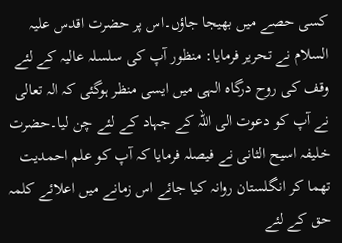کسی حصے میں بھیجا جاؤں۔اس پر حضرت اقدس علیہ السلام نے تحریر فرمایا: منظور آپ کی سلسلہ عالیہ کے لئے وقف کی روح درگاہ الہی میں ایسی منظر ہوگئی کہ الہ تعالی نے آپ کو دعوت الی اللہ کے جہاد کے لئے چن لیا۔حضرت خلیفہ اسیح الثانی نے فیصلہ فرمایا کہ آپ کو علم احمدیت تھما کر انگلستان روانہ کیا جائے اس زمانے میں اعلائے کلمہ حق کے لئے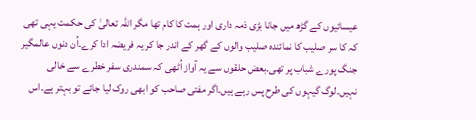عیسائیوں کے گڑھ میں جانا بڑی ذمہ داری اور ہمت کا کام تھا مگر اللہ تعالیٰ کی حکمت یہی تھی کہ کا سر صلیب کا نمائندہ صلیب والوں کے گھر کے اندر جا کر یہ فریضہ ادا کرے۔اُن دنوں عالمگیر جنگ پورے شباب پر تھی۔بعض حلقوں سے یہ آواز اُٹھی کہ سمندری سفر خطرے سے خالی نہیں۔لوگ گیہوں کی طرح پس رہے ہیں۔اگر مفتی صاحب کو ابھی روک لیا جائے تو بہتر ہے۔اس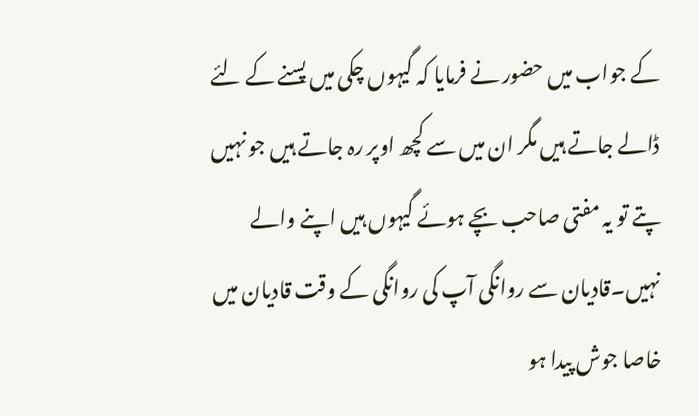کے جواب میں حضور نے فرمایا کہ گیہوں چکی میں پسنے کے لئے ڈالے جاتے ہیں مگر ان میں سے کچھ اوپر رہ جاتے ہیں جو نہیں پتے تو یہ مفتی صاحب بچے ہوئے گیہوں ہیں اپنے والے نہیں۔قادیان سے روانگی آپ کی روانگی کے وقت قادیان میں خاصا جوش پیدا ہو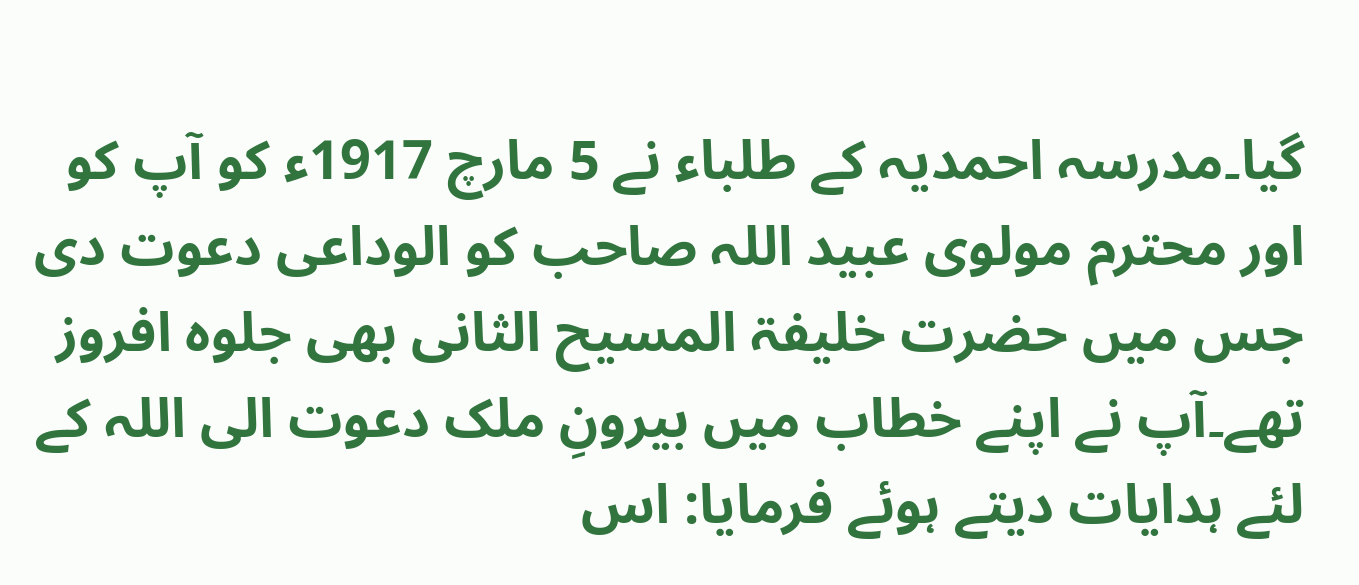گیا۔مدرسہ احمدیہ کے طلباء نے 5 مارچ 1917ء کو آپ کو اور محترم مولوی عبید اللہ صاحب کو الوداعی دعوت دی جس میں حضرت خلیفۃ المسیح الثانی بھی جلوہ افروز تھے۔آپ نے اپنے خطاب میں بیرونِ ملک دعوت الی اللہ کے لئے ہدایات دیتے ہوئے فرمایا: اس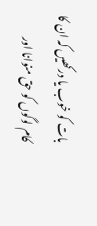بات کو خوب یا درکھیں کہ ان کا کام لوگوں کو حق منوانا اور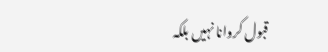قبول کروانا نہیں بلکہ